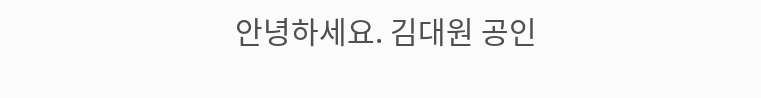안녕하세요. 김대원 공인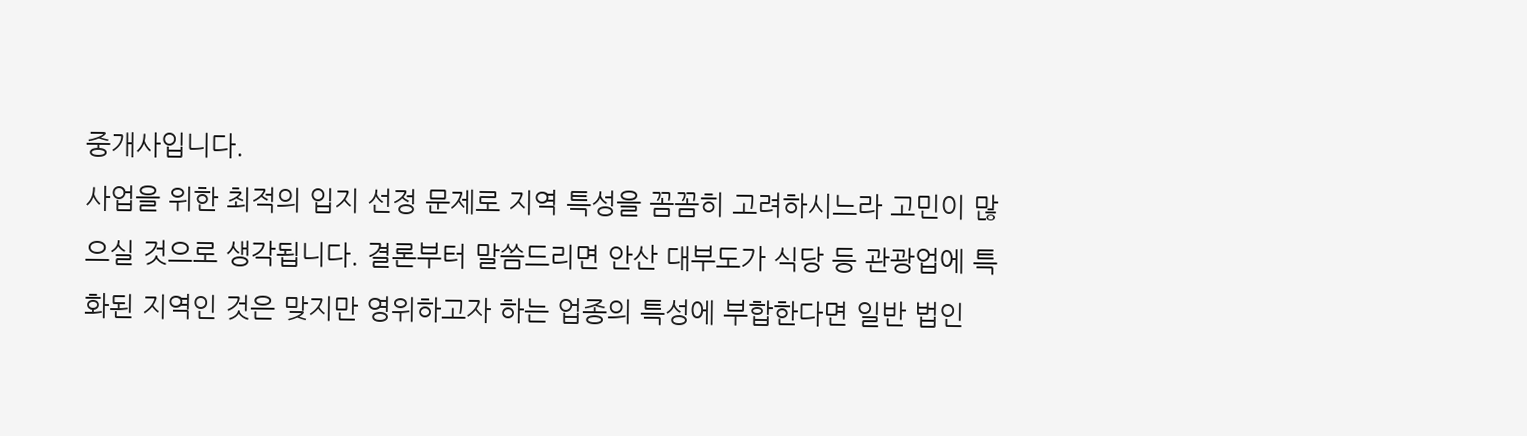중개사입니다.
사업을 위한 최적의 입지 선정 문제로 지역 특성을 꼼꼼히 고려하시느라 고민이 많으실 것으로 생각됩니다. 결론부터 말씀드리면 안산 대부도가 식당 등 관광업에 특화된 지역인 것은 맞지만 영위하고자 하는 업종의 특성에 부합한다면 일반 법인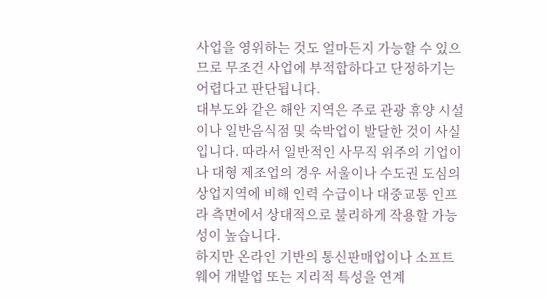사업을 영위하는 것도 얼마든지 가능할 수 있으므로 무조건 사업에 부적합하다고 단정하기는 어렵다고 판단됩니다.
대부도와 같은 해안 지역은 주로 관광 휴양 시설이나 일반음식점 및 숙박업이 발달한 것이 사실입니다. 따라서 일반적인 사무직 위주의 기업이나 대형 제조업의 경우 서울이나 수도권 도심의 상업지역에 비해 인력 수급이나 대중교통 인프라 측면에서 상대적으로 불리하게 작용할 가능성이 높습니다.
하지만 온라인 기반의 통신판매업이나 소프트웨어 개발업 또는 지리적 특성을 연계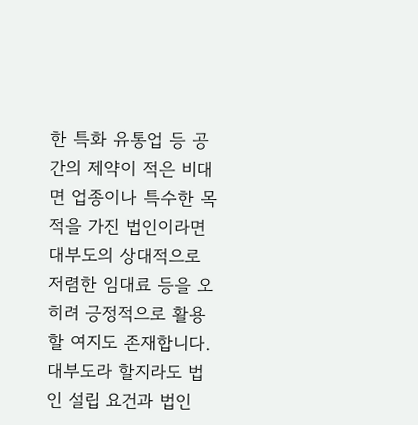한 특화 유통업 등 공간의 제약이 적은 비대면 업종이나 특수한 목적을 가진 법인이라면 대부도의 상대적으로 저렴한 임대료 등을 오히려 긍정적으로 활용할 여지도 존재합니다.
대부도라 할지라도 법인 설립 요건과 법인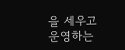을 세우고 운영하는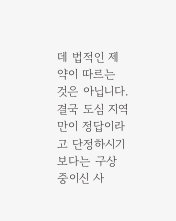데 법적인 제약이 따르는 것은 아닙니다. 결국 도심 지역만이 정답이라고 단정하시기보다는 구상 중이신 사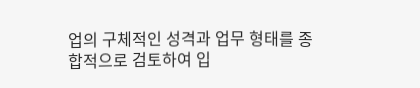업의 구체적인 성격과 업무 형태를 종합적으로 검토하여 입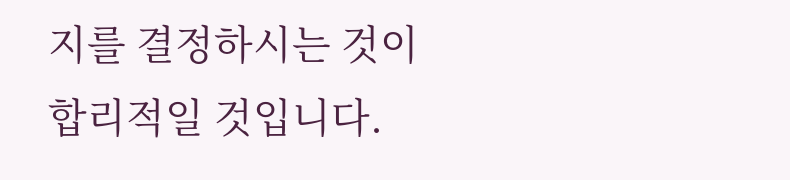지를 결정하시는 것이 합리적일 것입니다.